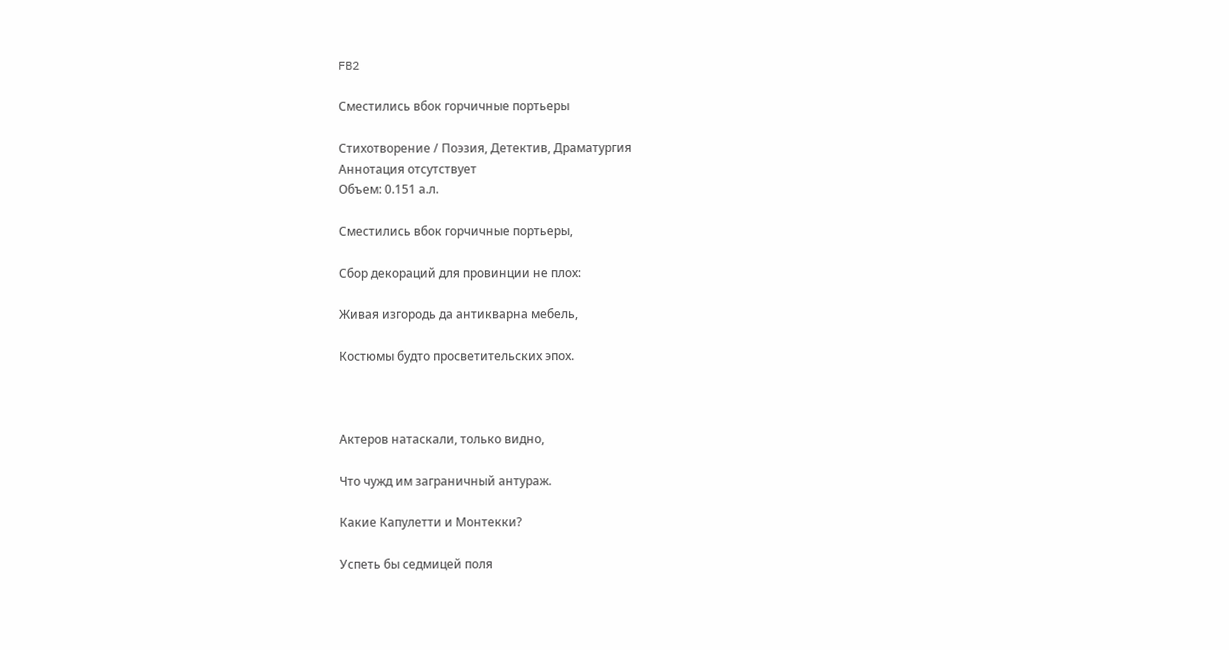FB2

Сместились вбок горчичные портьеры

Стихотворение / Поэзия, Детектив, Драматургия
Аннотация отсутствует
Объем: 0.151 а.л.

Сместились вбок горчичные портьеры,

Сбор декораций для провинции не плох:

Живая изгородь да антикварна мебель,

Костюмы будто просветительских эпох.



Актеров натаскали, только видно,

Что чужд им заграничный антураж.

Какие Капулетти и Монтекки?

Успеть бы седмицей поля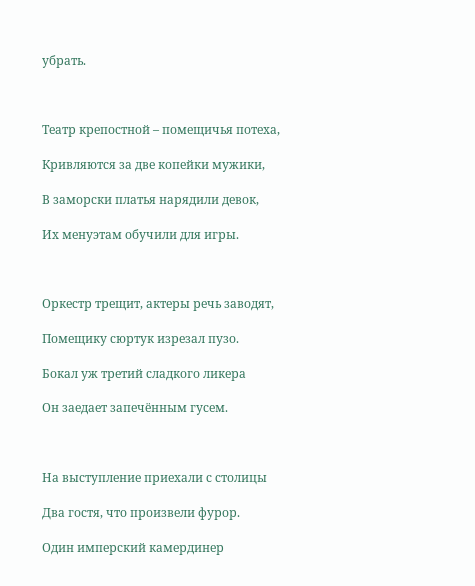убрать.



Театр крепостной – помещичья потеха,

Кривляются за две копейки мужики,

В заморски платья нарядили девок,

Их менуэтам обучили для игры.



Оркестр трещит, актеры речь заводят,

Помещику сюртук изрезал пузо.

Бокал уж третий сладкого ликера

Он заедает запечённым гусем.



На выступление приехали с столицы

Два гостя, что произвели фурор.

Один имперский камердинер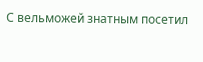С вельможей знатным посетил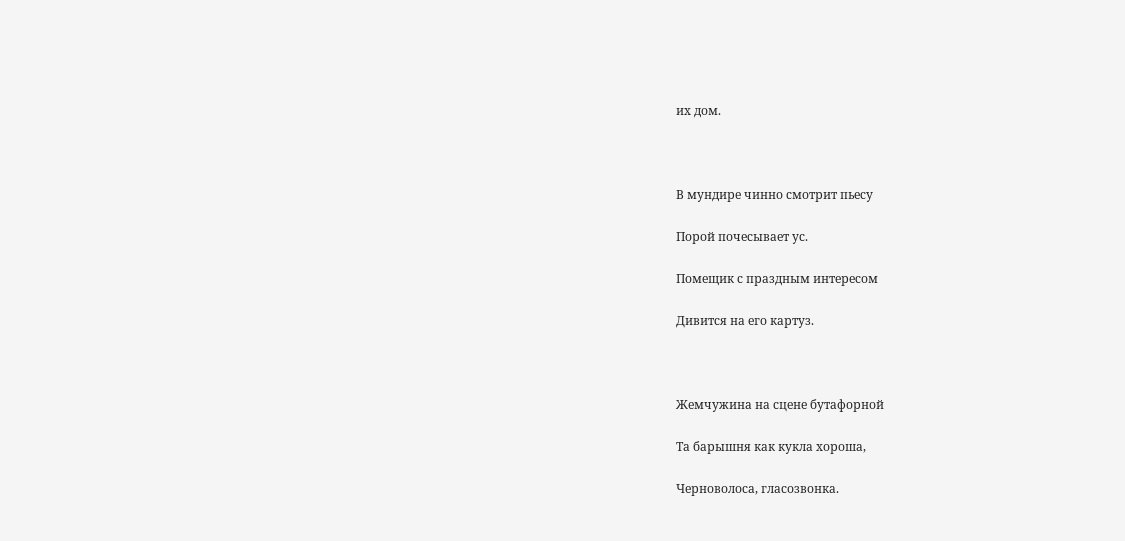их дом.



В мундире чинно смотрит пьесу

Порой почесывает ус.

Помещик с праздным интересом

Дивится на его картуз.



Жемчужина на сцене бутафорной

Та барышня как кукла хороша,

Черноволоса, гласозвонка.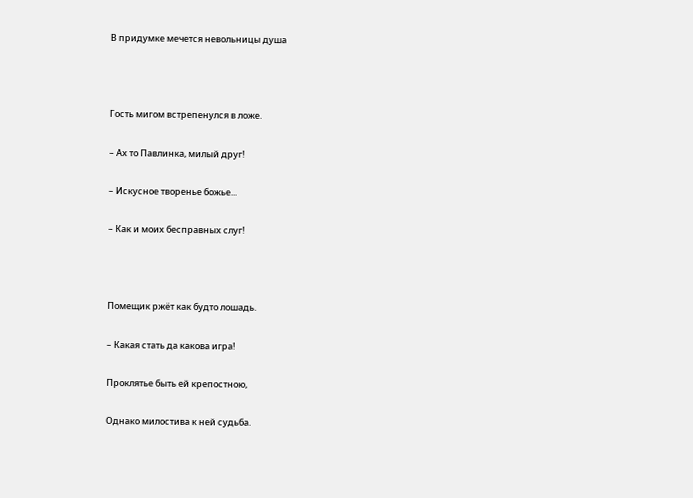В придумке мечется невольницы душа



Гость мигом встрепенулся в ложе.

– Ах то Павлинка, милый друг!

– Искусное творенье божье...

– Как и моих бесправных слуг!



Помещик ржёт как будто лошадь.

– Какая стать да какова игра!

Проклятье быть ей крепостною,

Однако милостива к ней судьба.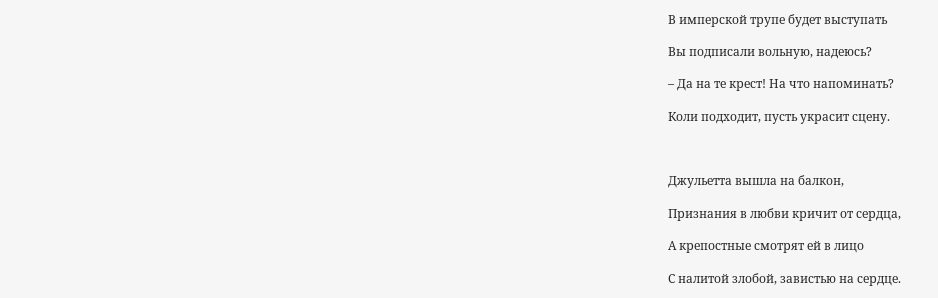В имперской трупе будет выступать

Вы подписали вольную, надеюсь?

– Да на те крест! На что напоминать?

Коли подходит, пусть украсит сцену.



Джульетта вышла на балкон,

Признания в любви кричит от сердца,

А крепостные смотрят ей в лицо

С налитой злобой, завистью на сердце.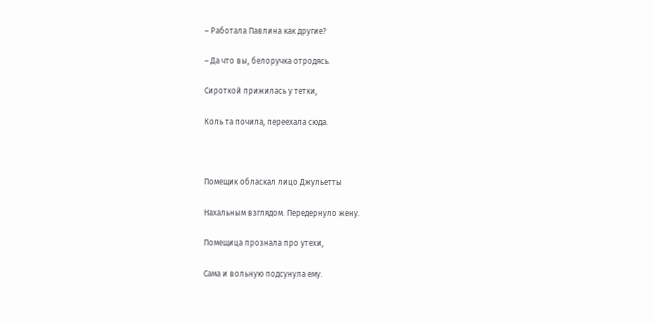– Работала Павлина как другие?

– Да что вы, белоручка отродясь.

Сироткой прижилась у тетки,

Коль та почила, переехала сюда.



Помещик обласкал лицо Джульетты

Нахальным взглядом. Передернуло жену.

Помещица прознала про утехи,

Сама и вольную подсунула ему.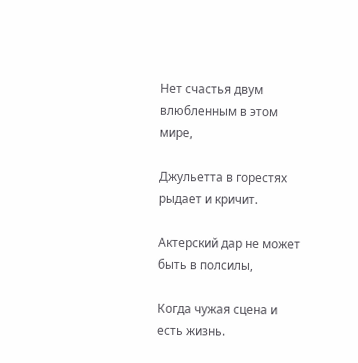Нет счастья двум влюбленным в этом мире,

Джульетта в горестях рыдает и кричит.

Актерский дар не может быть в полсилы,

Когда чужая сцена и есть жизнь.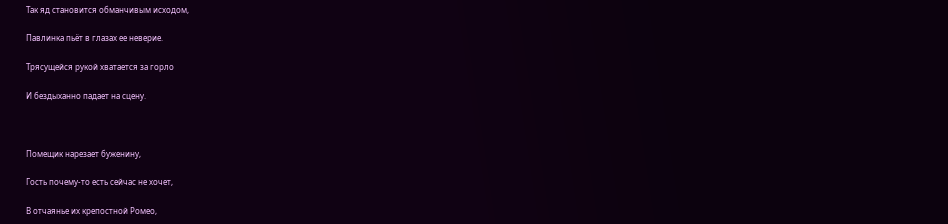Так яд становится обманчивым исходом,

Павлинка пьёт в глазах ее неверие.

Трясущейся рукой хватается за горло

И бездыханно падает на сцену.



Помещик нарезает буженину,

Гость почему-то есть сейчас не хочет,

В отчаянье их крепостной Ромео,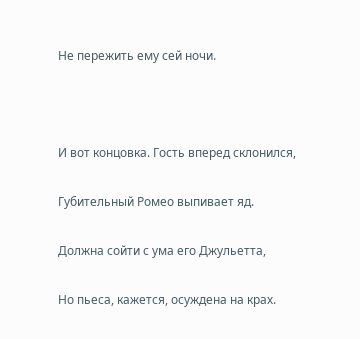Не пережить ему сей ночи.



И вот концовка. Гость вперед склонился,

Губительный Ромео выпивает яд.

Должна сойти с ума его Джульетта,

Но пьеса, кажется, осуждена на крах.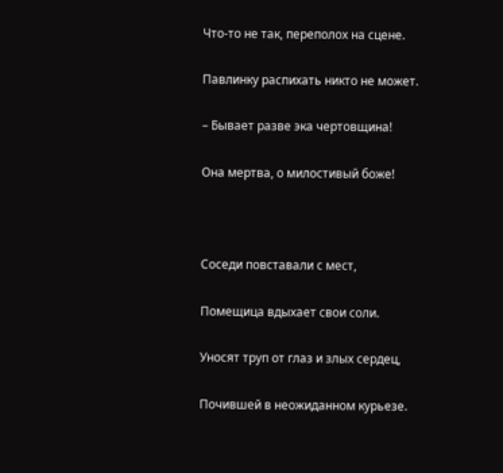Что-то не так, переполох на сцене.

Павлинку распихать никто не может.

– Бывает разве эка чертовщина!

Она мертва, о милостивый боже!



Соседи повставали с мест,

Помещица вдыхает свои соли.

Уносят труп от глаз и злых сердец,

Почившей в неожиданном курьезе.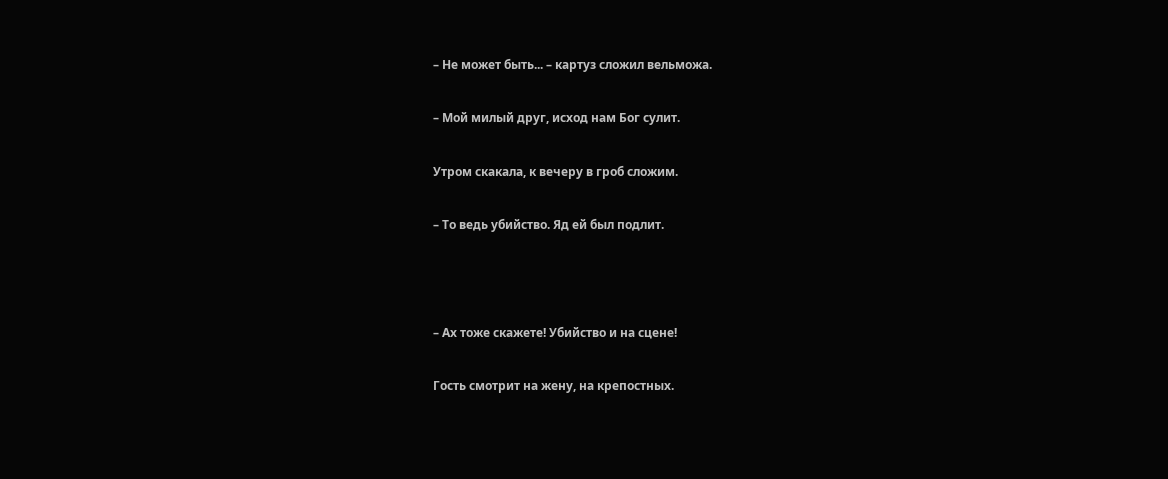– Не может быть... – картуз сложил вельможа.

– Мой милый друг, исход нам Бог сулит.

Утром скакала, к вечеру в гроб сложим.

– То ведь убийство. Яд ей был подлит.



– Ах тоже скажете! Убийство и на сцене!

Гость смотрит на жену, на крепостных.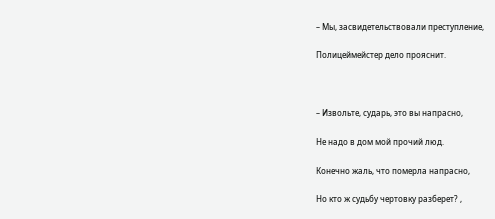– Мы, засвидетельствовали преступление,

Полицеймейстер дело прояснит.



– Извольте, сударь, это вы напрасно,

Не надо в дом мой прочий люд.

Конечно жаль, что померла напрасно,

Но кто ж судьбу чертовку разберет? ,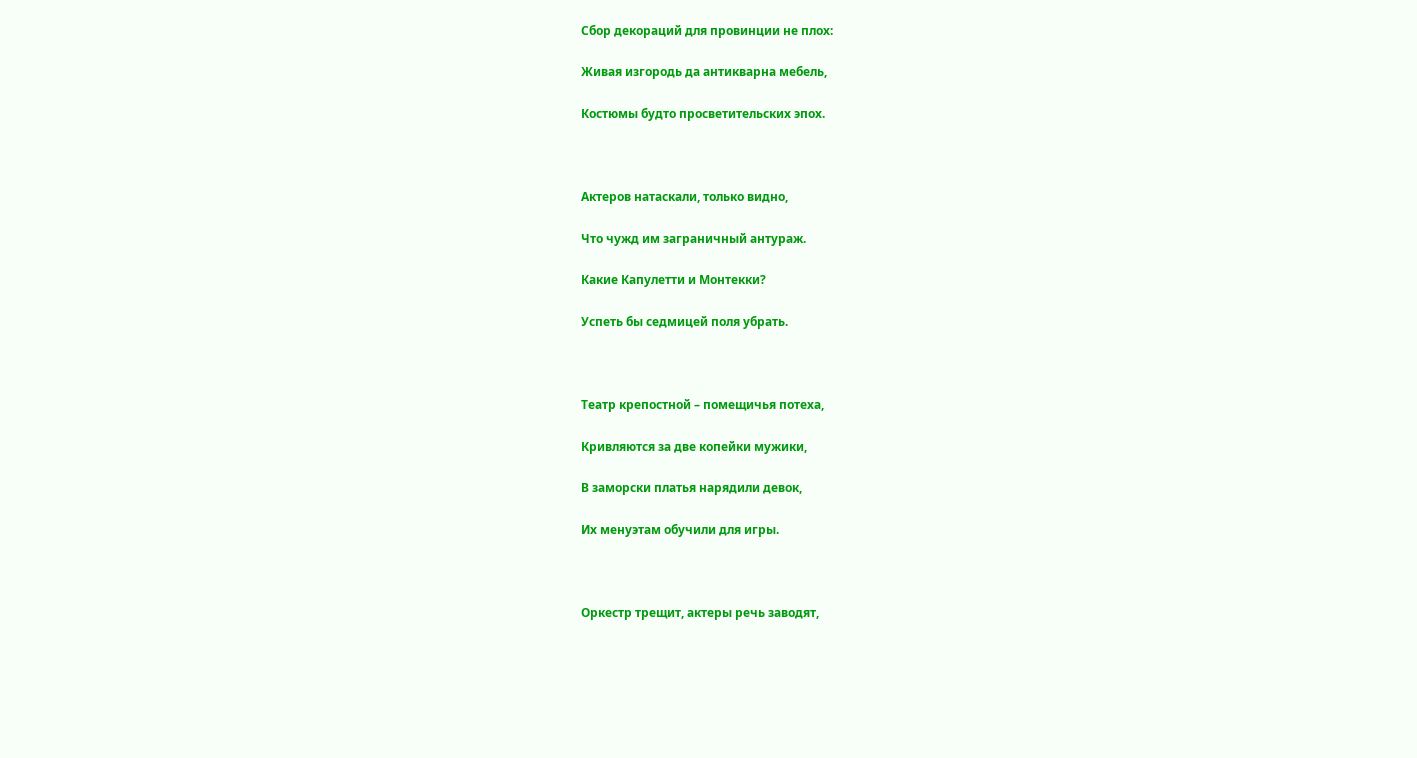Сбор декораций для провинции не плох:

Живая изгородь да антикварна мебель,

Костюмы будто просветительских эпох.



Актеров натаскали, только видно,

Что чужд им заграничный антураж.

Какие Капулетти и Монтекки?

Успеть бы седмицей поля убрать.



Театр крепостной – помещичья потеха,

Кривляются за две копейки мужики,

В заморски платья нарядили девок,

Их менуэтам обучили для игры.



Оркестр трещит, актеры речь заводят,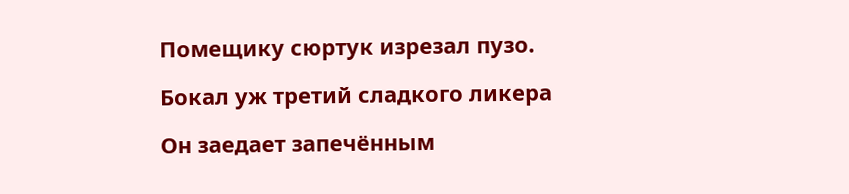Помещику сюртук изрезал пузо.

Бокал уж третий сладкого ликера

Он заедает запечённым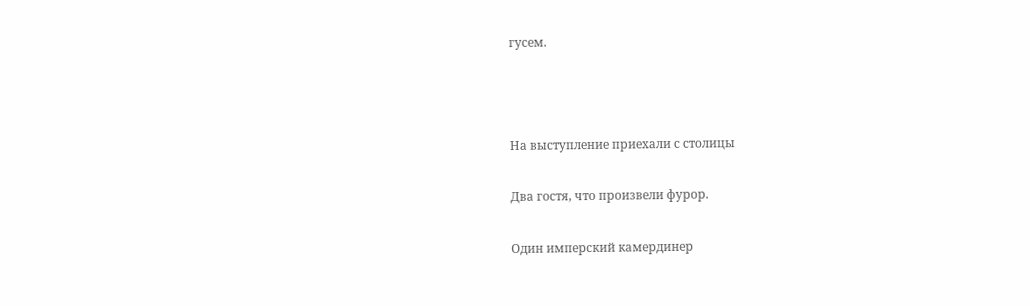гусем.



На выступление приехали с столицы

Два гостя, что произвели фурор.

Один имперский камердинер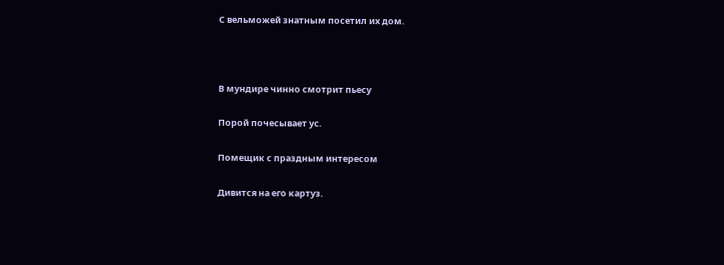С вельможей знатным посетил их дом.



В мундире чинно смотрит пьесу

Порой почесывает ус.

Помещик с праздным интересом

Дивится на его картуз.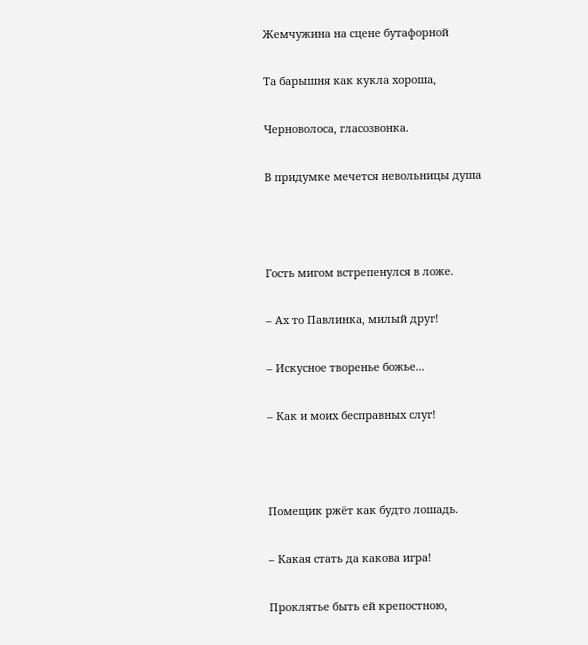Жемчужина на сцене бутафорной

Та барышня как кукла хороша,

Черноволоса, гласозвонка.

В придумке мечется невольницы душа



Гость мигом встрепенулся в ложе.

– Ах то Павлинка, милый друг!

– Искусное творенье божье...

– Как и моих бесправных слуг!



Помещик ржёт как будто лошадь.

– Какая стать да какова игра!

Проклятье быть ей крепостною,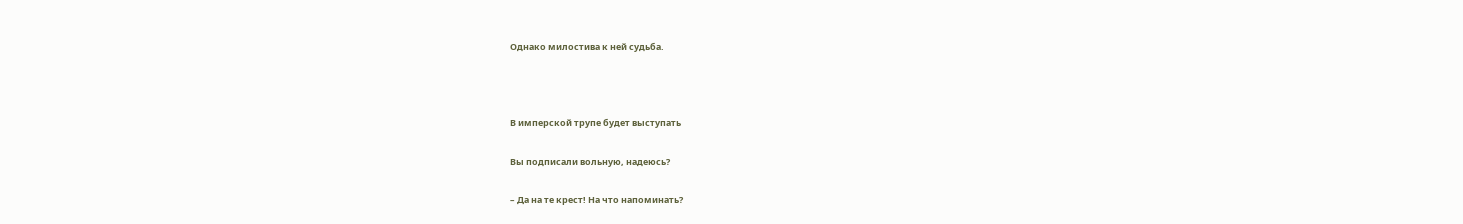Однако милостива к ней судьба.



В имперской трупе будет выступать

Вы подписали вольную, надеюсь?

– Да на те крест! На что напоминать?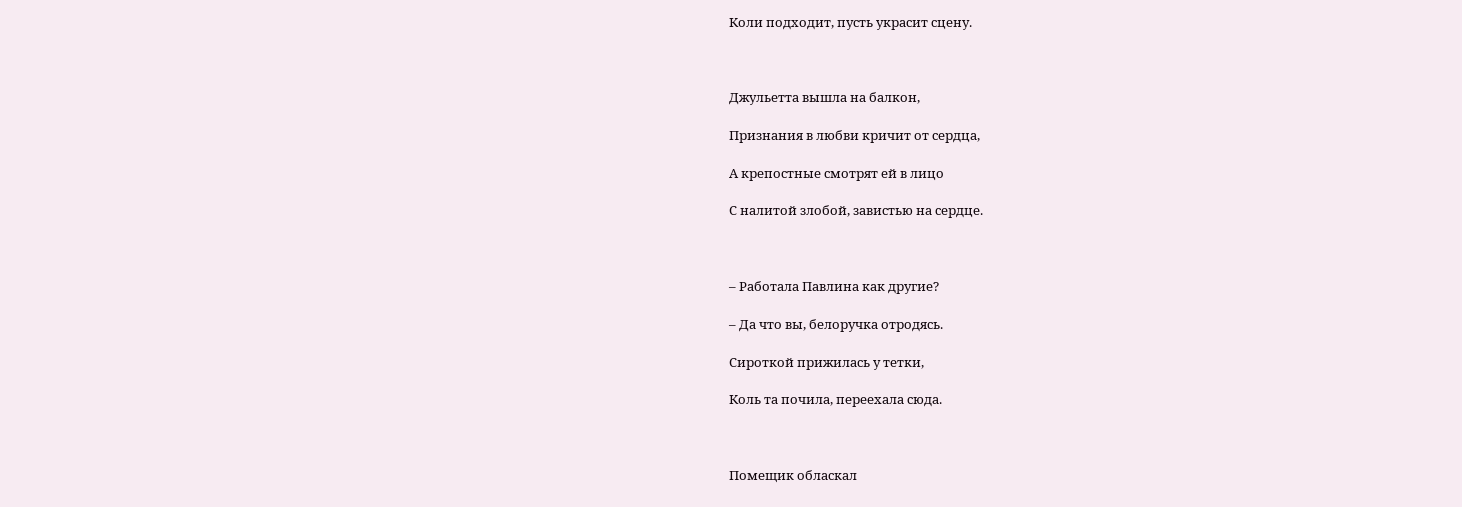Коли подходит, пусть украсит сцену.



Джульетта вышла на балкон,

Признания в любви кричит от сердца,

А крепостные смотрят ей в лицо

С налитой злобой, завистью на сердце.



– Работала Павлина как другие?

– Да что вы, белоручка отродясь.

Сироткой прижилась у тетки,

Коль та почила, переехала сюда.



Помещик обласкал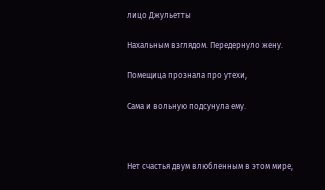лицо Джульетты

Нахальным взглядом. Передернуло жену.

Помещица прознала про утехи,

Сама и вольную подсунула ему.



Нет счастья двум влюбленным в этом мире,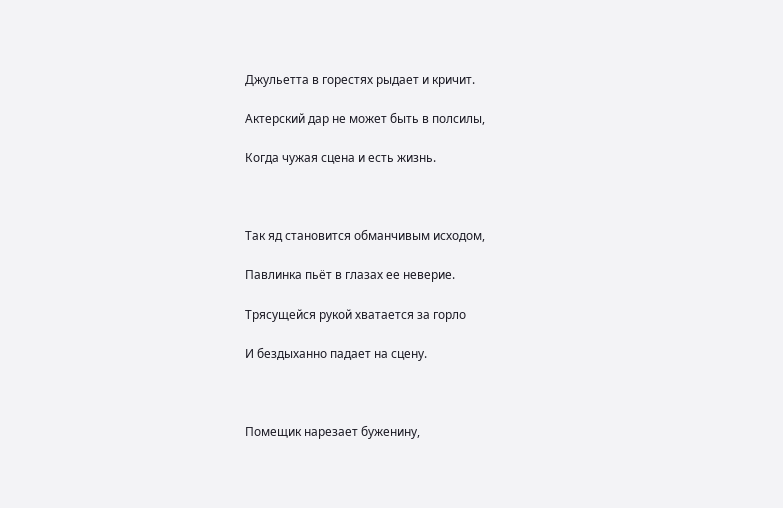Джульетта в горестях рыдает и кричит.

Актерский дар не может быть в полсилы,

Когда чужая сцена и есть жизнь.



Так яд становится обманчивым исходом,

Павлинка пьёт в глазах ее неверие.

Трясущейся рукой хватается за горло

И бездыханно падает на сцену.



Помещик нарезает буженину,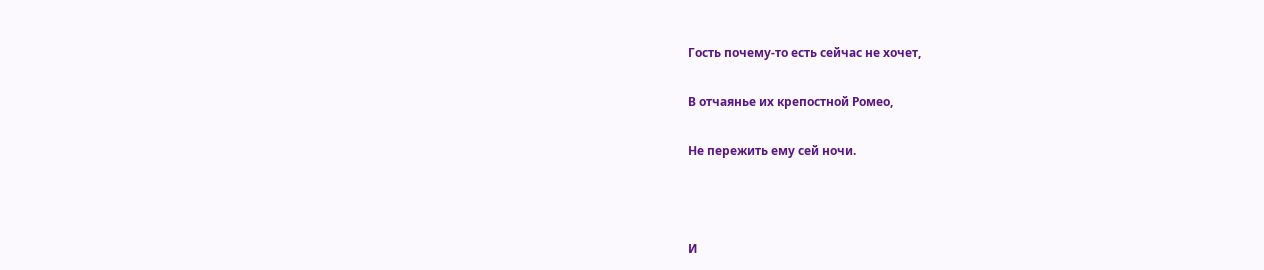Гость почему-то есть сейчас не хочет,

В отчаянье их крепостной Ромео,

Не пережить ему сей ночи.



И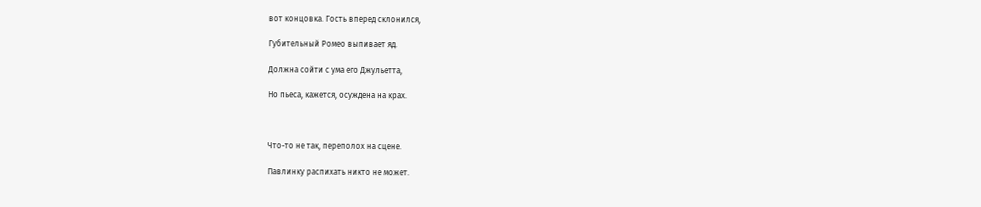вот концовка. Гость вперед склонился,

Губительный Ромео выпивает яд.

Должна сойти с ума его Джульетта,

Но пьеса, кажется, осуждена на крах.



Что-то не так, переполох на сцене.

Павлинку распихать никто не может.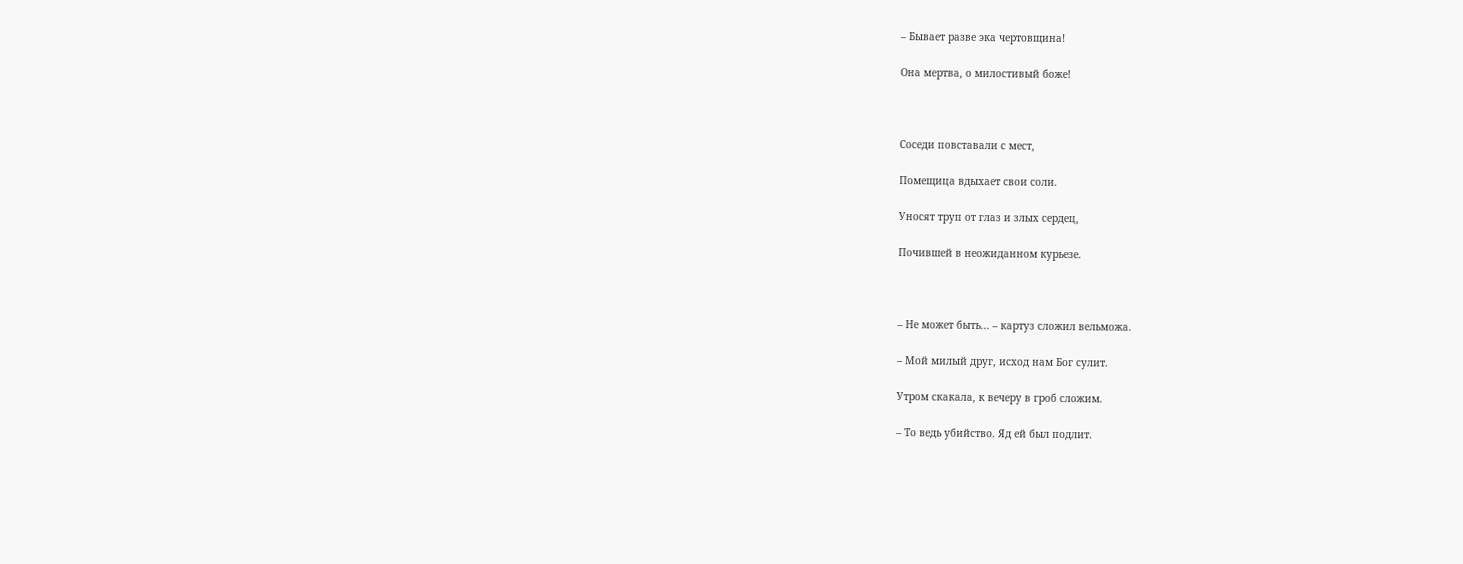– Бывает разве эка чертовщина!

Она мертва, о милостивый боже!



Соседи повставали с мест,

Помещица вдыхает свои соли.

Уносят труп от глаз и злых сердец,

Почившей в неожиданном курьезе.



– Не может быть... – картуз сложил вельможа.

– Мой милый друг, исход нам Бог сулит.

Утром скакала, к вечеру в гроб сложим.

– То ведь убийство. Яд ей был подлит.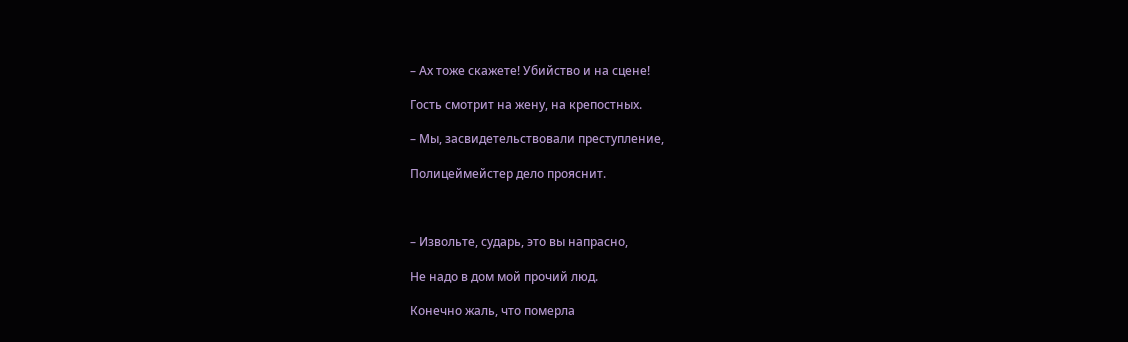– Ах тоже скажете! Убийство и на сцене!

Гость смотрит на жену, на крепостных.

– Мы, засвидетельствовали преступление,

Полицеймейстер дело прояснит.



– Извольте, сударь, это вы напрасно,

Не надо в дом мой прочий люд.

Конечно жаль, что померла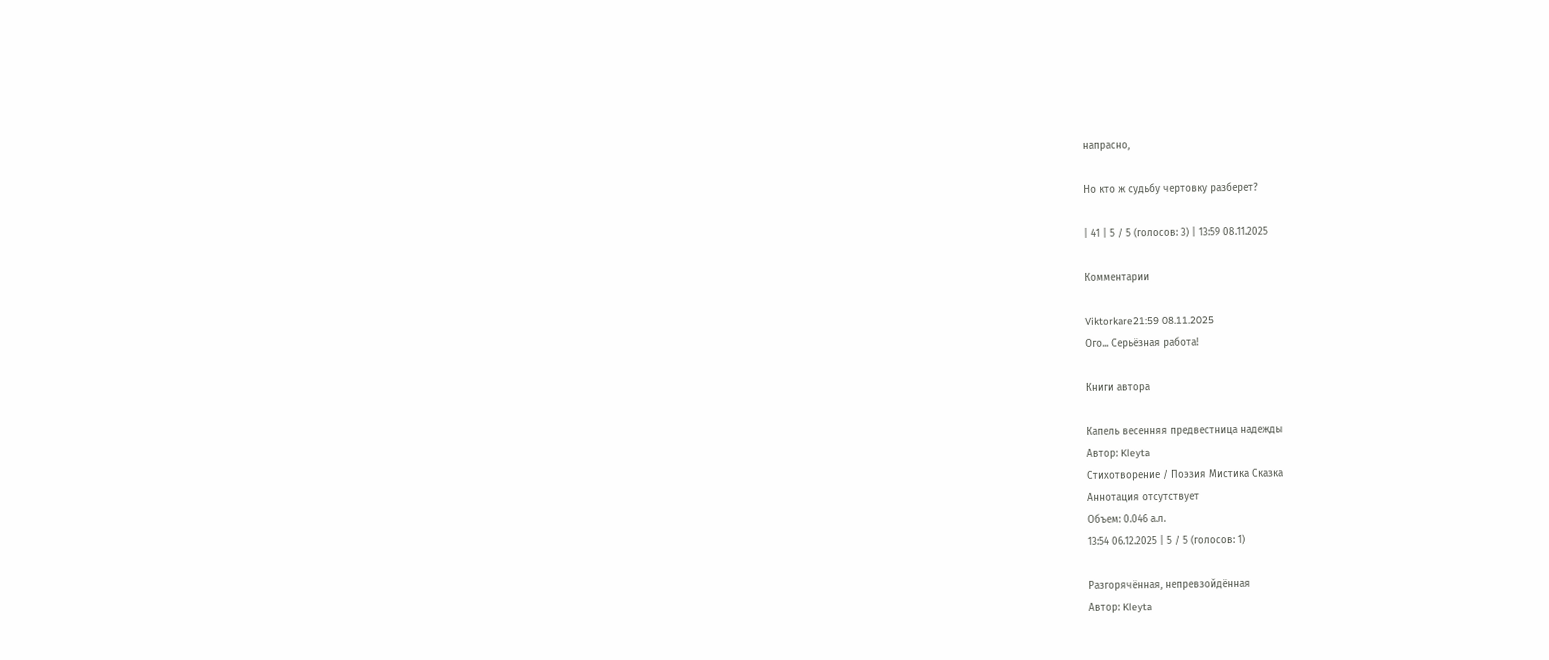напрасно,

Но кто ж судьбу чертовку разберет?

| 41 | 5 / 5 (голосов: 3) | 13:59 08.11.2025

Комментарии

Viktorkare21:59 08.11.2025
Ого... Серьёзная работа!

Книги автора

Капель весенняя предвестница надежды
Автор: Kleyta
Стихотворение / Поэзия Мистика Сказка
Аннотация отсутствует
Объем: 0.046 а.л.
13:54 06.12.2025 | 5 / 5 (голосов: 1)

Разгорячённая, непревзойдённая
Автор: Kleyta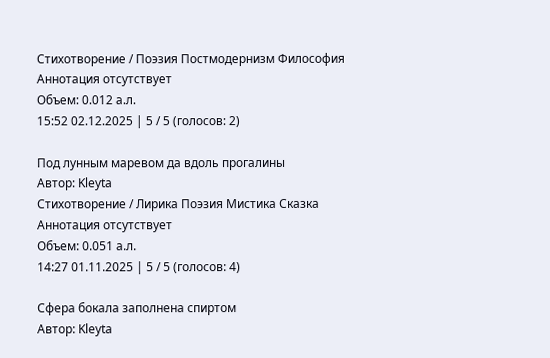Стихотворение / Поэзия Постмодернизм Философия
Аннотация отсутствует
Объем: 0.012 а.л.
15:52 02.12.2025 | 5 / 5 (голосов: 2)

Под лунным маревом да вдоль прогалины
Автор: Kleyta
Стихотворение / Лирика Поэзия Мистика Сказка
Аннотация отсутствует
Объем: 0.051 а.л.
14:27 01.11.2025 | 5 / 5 (голосов: 4)

Сфера бокала заполнена спиртом
Автор: Kleyta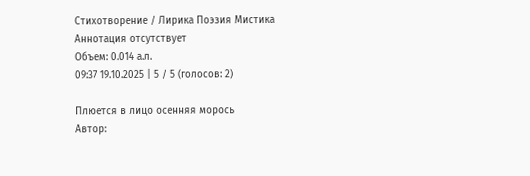Стихотворение / Лирика Поэзия Мистика
Аннотация отсутствует
Объем: 0.014 а.л.
09:37 19.10.2025 | 5 / 5 (голосов: 2)

Плюется в лицо осенняя морось
Автор: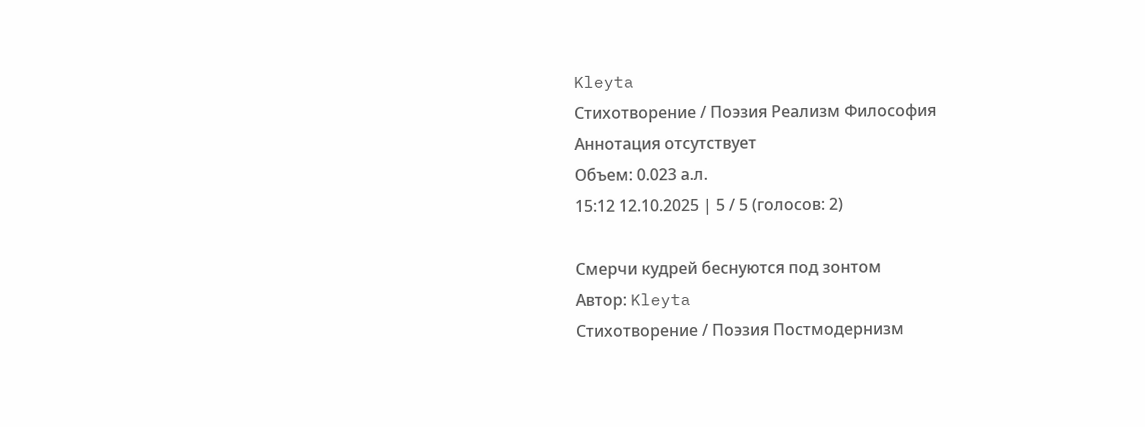Kleyta
Стихотворение / Поэзия Реализм Философия
Аннотация отсутствует
Объем: 0.023 а.л.
15:12 12.10.2025 | 5 / 5 (голосов: 2)

Смерчи кудрей беснуются под зонтом
Автор: Kleyta
Стихотворение / Поэзия Постмодернизм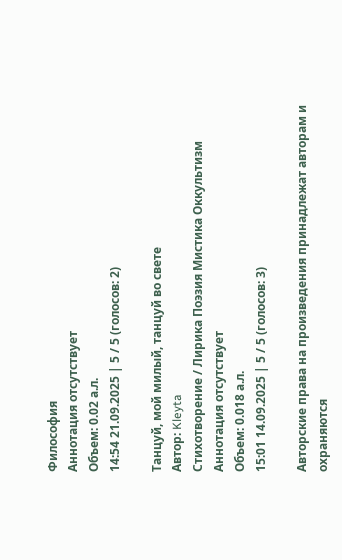Философия
Аннотация отсутствует
Объем: 0.02 а.л.
14:54 21.09.2025 | 5 / 5 (голосов: 2)

Танцуй, мой милый, танцуй во свете
Автор: Kleyta
Стихотворение / Лирика Поэзия Мистика Оккультизм
Аннотация отсутствует
Объем: 0.018 а.л.
15:01 14.09.2025 | 5 / 5 (голосов: 3)

Авторские права на произведения принадлежат авторам и охраняются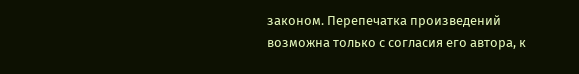законом. Перепечатка произведений возможна только с согласия его автора, к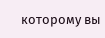которому вы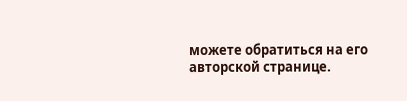можете обратиться на его авторской странице.